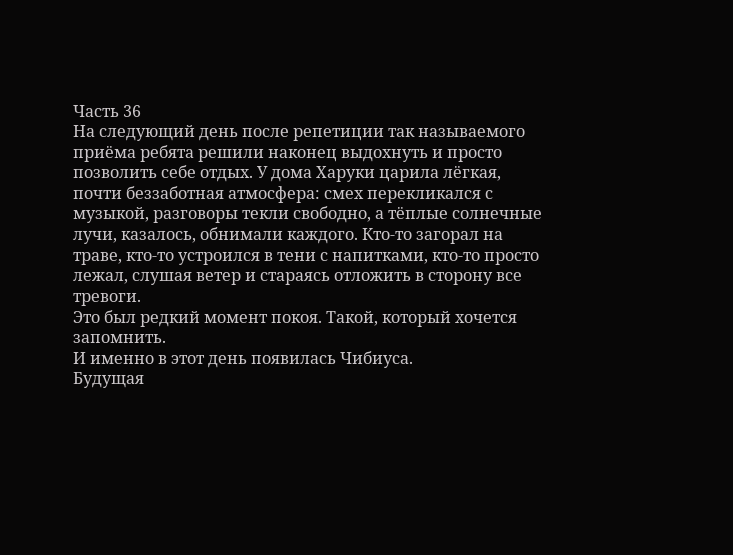Часть 36
На следующий день после репетиции так называемого приёма ребята решили наконец выдохнуть и просто позволить себе отдых. У дома Харуки царила лёгкая, почти беззаботная атмосфера: смех перекликался с музыкой, разговоры текли свободно, а тёплые солнечные лучи, казалось, обнимали каждого. Кто-то загорал на траве, кто-то устроился в тени с напитками, кто-то просто лежал, слушая ветер и стараясь отложить в сторону все тревоги.
Это был редкий момент покоя. Такой, который хочется запомнить.
И именно в этот день появилась Чибиуса.
Будущая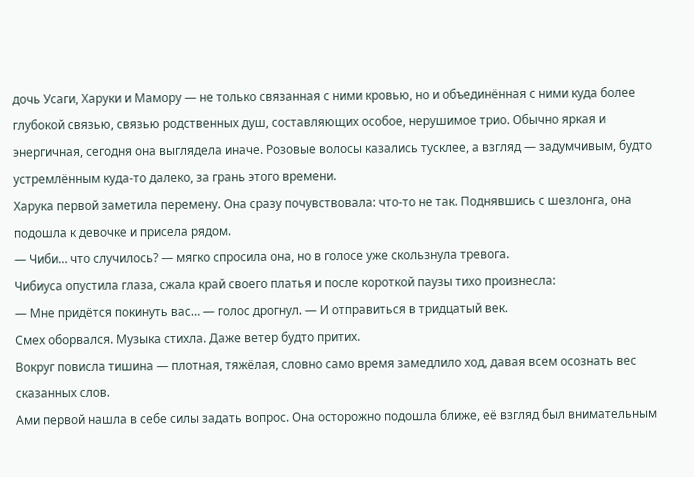дочь Усаги, Харуки и Мамору — не только связанная с ними кровью, но и объединённая с ними куда более глубокой связью, связью родственных душ, составляющих особое, нерушимое трио. Обычно яркая и энергичная, сегодня она выглядела иначе. Розовые волосы казались тусклее, а взгляд — задумчивым, будто устремлённым куда-то далеко, за грань этого времени.
Харука первой заметила перемену. Она сразу почувствовала: что-то не так. Поднявшись с шезлонга, она подошла к девочке и присела рядом.
— Чиби… что случилось? — мягко спросила она, но в голосе уже скользнула тревога.
Чибиуса опустила глаза, сжала край своего платья и после короткой паузы тихо произнесла:
— Мне придётся покинуть вас… — голос дрогнул. — И отправиться в тридцатый век.
Смех оборвался. Музыка стихла. Даже ветер будто притих.
Вокруг повисла тишина — плотная, тяжёлая, словно само время замедлило ход, давая всем осознать вес сказанных слов.
Ами первой нашла в себе силы задать вопрос. Она осторожно подошла ближе, её взгляд был внимательным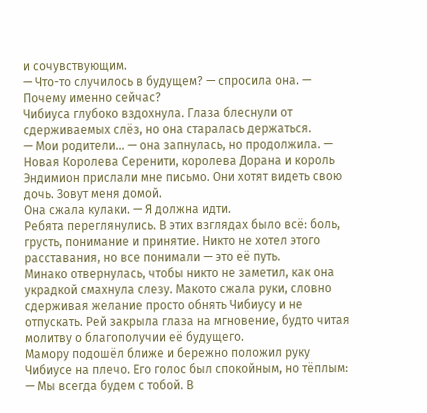и сочувствующим.
— Что-то случилось в будущем? — спросила она. — Почему именно сейчас?
Чибиуса глубоко вздохнула. Глаза блеснули от сдерживаемых слёз, но она старалась держаться.
— Мои родители… — она запнулась, но продолжила. — Новая Королева Серенити, королева Дорана и король Эндимион прислали мне письмо. Они хотят видеть свою дочь. Зовут меня домой.
Она сжала кулаки. — Я должна идти.
Ребята переглянулись. В этих взглядах было всё: боль, грусть, понимание и принятие. Никто не хотел этого расставания, но все понимали — это её путь.
Минако отвернулась, чтобы никто не заметил, как она украдкой смахнула слезу. Макото сжала руки, словно сдерживая желание просто обнять Чибиусу и не отпускать. Рей закрыла глаза на мгновение, будто читая молитву о благополучии её будущего.
Мамору подошёл ближе и бережно положил руку Чибиусе на плечо. Его голос был спокойным, но тёплым:
— Мы всегда будем с тобой. В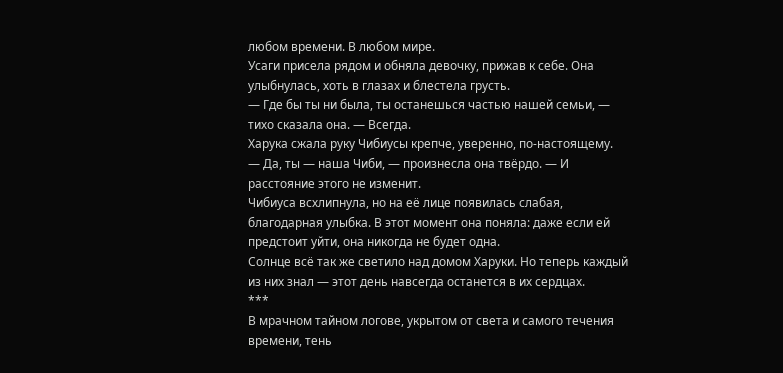любом времени. В любом мире.
Усаги присела рядом и обняла девочку, прижав к себе. Она улыбнулась, хоть в глазах и блестела грусть.
— Где бы ты ни была, ты останешься частью нашей семьи, — тихо сказала она. — Всегда.
Харука сжала руку Чибиусы крепче, уверенно, по-настоящему.
— Да, ты — наша Чиби, — произнесла она твёрдо. — И расстояние этого не изменит.
Чибиуса всхлипнула, но на её лице появилась слабая, благодарная улыбка. В этот момент она поняла: даже если ей предстоит уйти, она никогда не будет одна.
Солнце всё так же светило над домом Харуки. Но теперь каждый из них знал — этот день навсегда останется в их сердцах.
***
В мрачном тайном логове, укрытом от света и самого течения времени, тень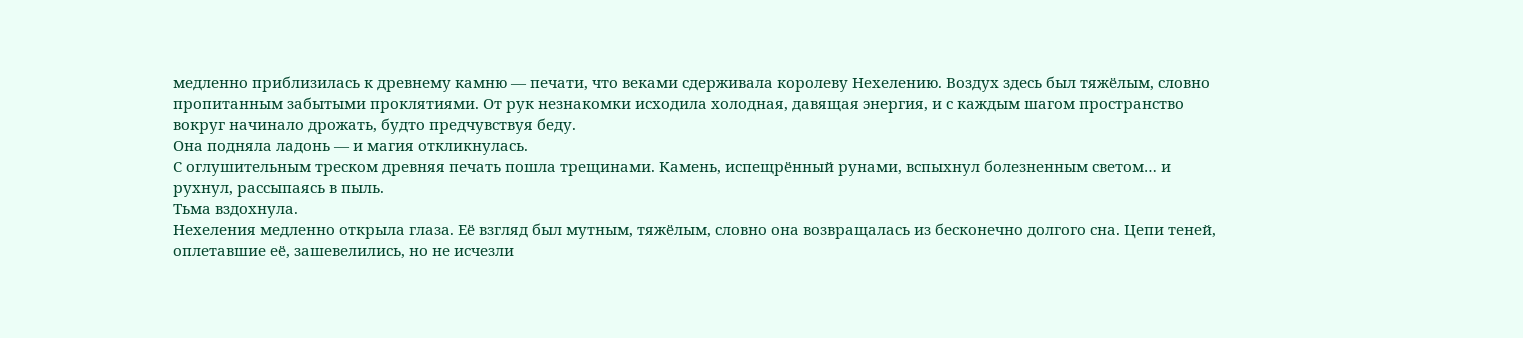медленно приблизилась к древнему камню — печати, что веками сдерживала королеву Нехелению. Воздух здесь был тяжёлым, словно пропитанным забытыми проклятиями. От рук незнакомки исходила холодная, давящая энергия, и с каждым шагом пространство вокруг начинало дрожать, будто предчувствуя беду.
Она подняла ладонь — и магия откликнулась.
С оглушительным треском древняя печать пошла трещинами. Камень, испещрённый рунами, вспыхнул болезненным светом… и рухнул, рассыпаясь в пыль.
Тьма вздохнула.
Нехеления медленно открыла глаза. Её взгляд был мутным, тяжёлым, словно она возвращалась из бесконечно долгого сна. Цепи теней, оплетавшие её, зашевелились, но не исчезли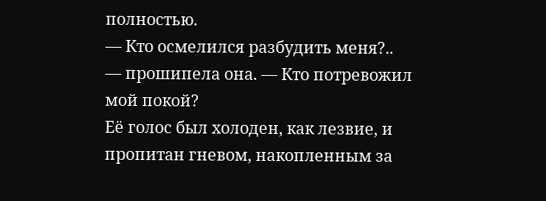полностью.
— Кто осмелился разбудить меня?.. — прошипела она. — Кто потревожил мой покой?
Её голос был холоден, как лезвие, и пропитан гневом, накопленным за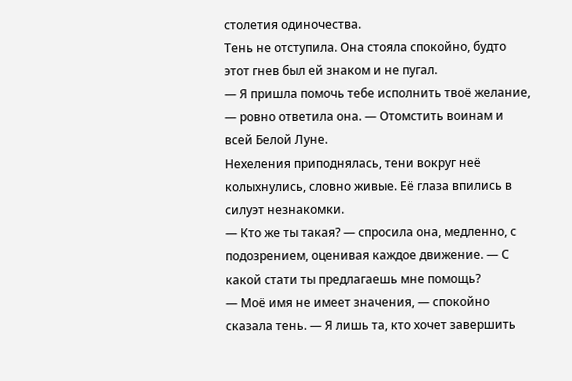столетия одиночества.
Тень не отступила. Она стояла спокойно, будто этот гнев был ей знаком и не пугал.
— Я пришла помочь тебе исполнить твоё желание, — ровно ответила она. — Отомстить воинам и всей Белой Луне.
Нехеления приподнялась, тени вокруг неё колыхнулись, словно живые. Её глаза впились в силуэт незнакомки.
— Кто же ты такая? — спросила она, медленно, с подозрением, оценивая каждое движение. — С какой стати ты предлагаешь мне помощь?
— Моё имя не имеет значения, — спокойно сказала тень. — Я лишь та, кто хочет завершить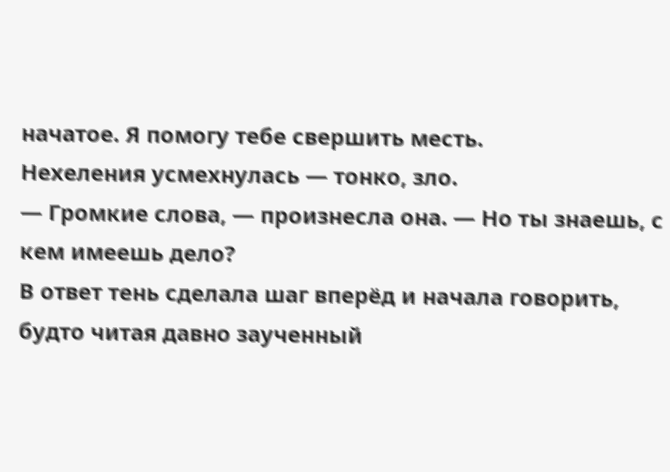начатое. Я помогу тебе свершить месть.
Нехеления усмехнулась — тонко, зло.
— Громкие слова, — произнесла она. — Но ты знаешь, с кем имеешь дело?
В ответ тень сделала шаг вперёд и начала говорить, будто читая давно заученный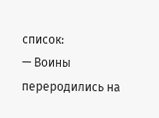список:
— Воины переродились на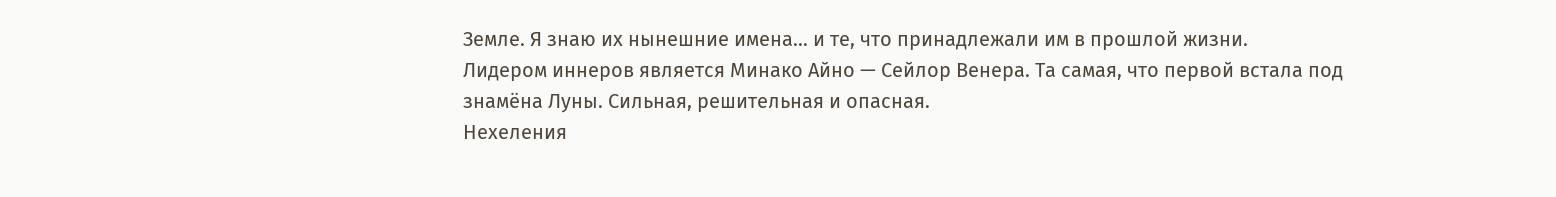Земле. Я знаю их нынешние имена… и те, что принадлежали им в прошлой жизни.
Лидером иннеров является Минако Айно — Сейлор Венера. Та самая, что первой встала под знамёна Луны. Сильная, решительная и опасная.
Нехеления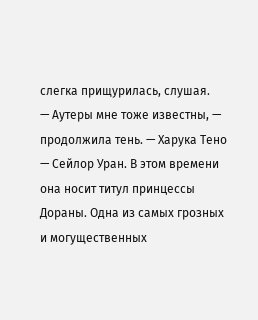слегка прищурилась, слушая.
— Аутеры мне тоже известны, — продолжила тень. — Харука Тено — Сейлор Уран. В этом времени она носит титул принцессы Дораны. Одна из самых грозных и могущественных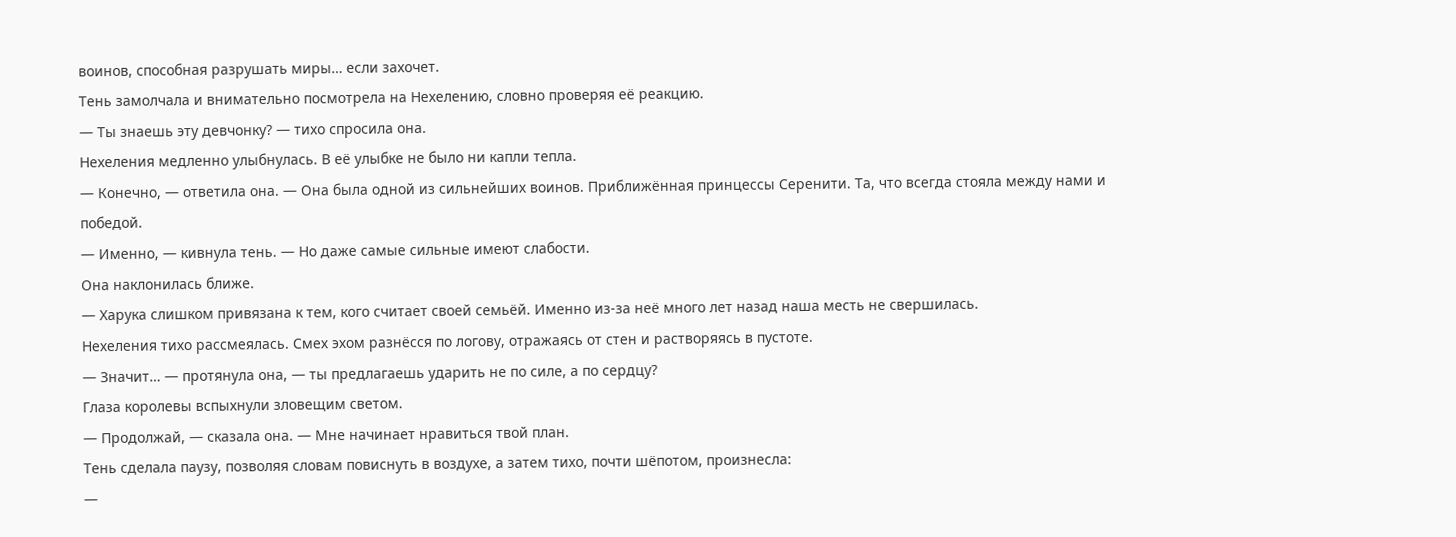воинов, способная разрушать миры… если захочет.
Тень замолчала и внимательно посмотрела на Нехелению, словно проверяя её реакцию.
— Ты знаешь эту девчонку? — тихо спросила она.
Нехеления медленно улыбнулась. В её улыбке не было ни капли тепла.
— Конечно, — ответила она. — Она была одной из сильнейших воинов. Приближённая принцессы Серенити. Та, что всегда стояла между нами и победой.
— Именно, — кивнула тень. — Но даже самые сильные имеют слабости.
Она наклонилась ближе.
— Харука слишком привязана к тем, кого считает своей семьёй. Именно из-за неё много лет назад наша месть не свершилась.
Нехеления тихо рассмеялась. Смех эхом разнёсся по логову, отражаясь от стен и растворяясь в пустоте.
— Значит… — протянула она, — ты предлагаешь ударить не по силе, а по сердцу?
Глаза королевы вспыхнули зловещим светом.
— Продолжай, — сказала она. — Мне начинает нравиться твой план.
Тень сделала паузу, позволяя словам повиснуть в воздухе, а затем тихо, почти шёпотом, произнесла:
—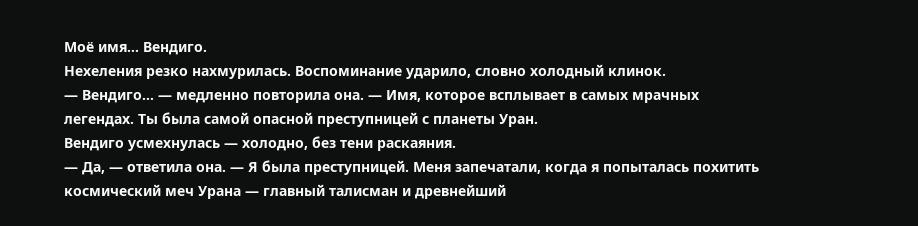Моё имя… Вендиго.
Нехеления резко нахмурилась. Воспоминание ударило, словно холодный клинок.
— Вендиго… — медленно повторила она. — Имя, которое всплывает в самых мрачных легендах. Ты была самой опасной преступницей с планеты Уран.
Вендиго усмехнулась — холодно, без тени раскаяния.
— Да, — ответила она. — Я была преступницей. Меня запечатали, когда я попыталась похитить космический меч Урана — главный талисман и древнейший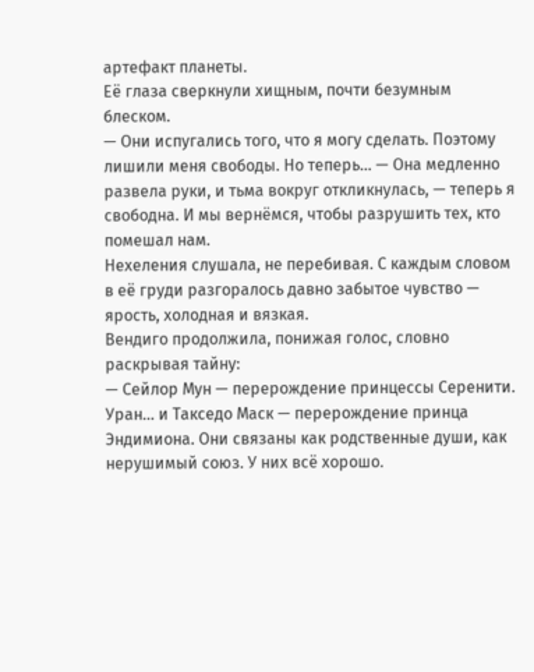артефакт планеты.
Её глаза сверкнули хищным, почти безумным блеском.
— Они испугались того, что я могу сделать. Поэтому лишили меня свободы. Но теперь… — Она медленно развела руки, и тьма вокруг откликнулась, — теперь я свободна. И мы вернёмся, чтобы разрушить тех, кто помешал нам.
Нехеления слушала, не перебивая. С каждым словом в её груди разгоралось давно забытое чувство — ярость, холодная и вязкая.
Вендиго продолжила, понижая голос, словно раскрывая тайну:
— Сейлор Мун — перерождение принцессы Серенити. Уран… и Такседо Маск — перерождение принца Эндимиона. Они связаны как родственные души, как нерушимый союз. У них всё хорошо.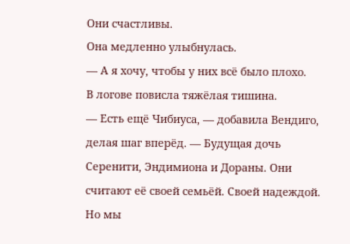Они счастливы.
Она медленно улыбнулась.
— А я хочу, чтобы у них всё было плохо.
В логове повисла тяжёлая тишина.
— Есть ещё Чибиуса, — добавила Вендиго, делая шаг вперёд. — Будущая дочь Серенити, Эндимиона и Дораны. Они считают её своей семьёй. Своей надеждой. Но мы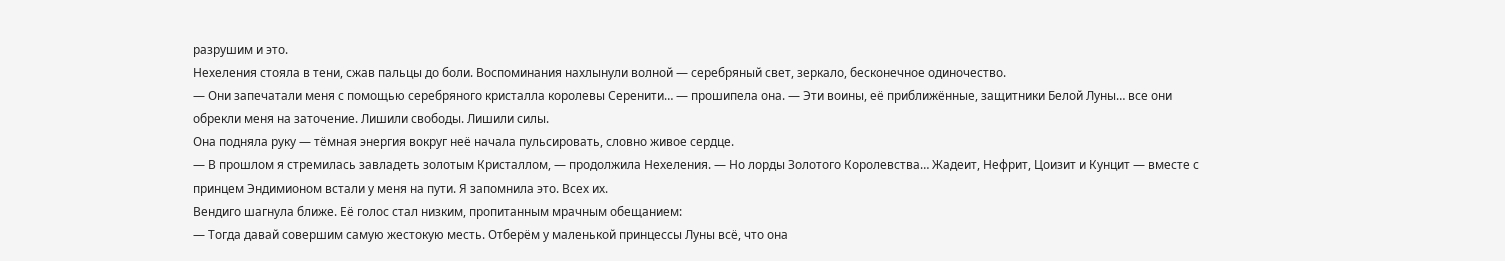разрушим и это.
Нехеления стояла в тени, сжав пальцы до боли. Воспоминания нахлынули волной — серебряный свет, зеркало, бесконечное одиночество.
— Они запечатали меня с помощью серебряного кристалла королевы Серенити… — прошипела она. — Эти воины, её приближённые, защитники Белой Луны… все они обрекли меня на заточение. Лишили свободы. Лишили силы.
Она подняла руку — тёмная энергия вокруг неё начала пульсировать, словно живое сердце.
— В прошлом я стремилась завладеть золотым Кристаллом, — продолжила Нехеления. — Но лорды Золотого Королевства… Жадеит, Нефрит, Цоизит и Кунцит — вместе с принцем Эндимионом встали у меня на пути. Я запомнила это. Всех их.
Вендиго шагнула ближе. Её голос стал низким, пропитанным мрачным обещанием:
— Тогда давай совершим самую жестокую месть. Отберём у маленькой принцессы Луны всё, что она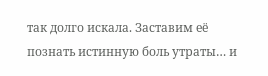так долго искала. Заставим её познать истинную боль утраты… и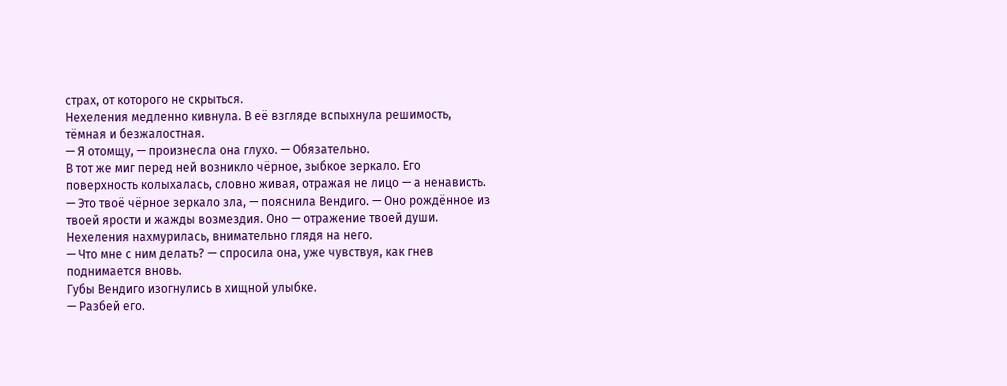страх, от которого не скрыться.
Нехеления медленно кивнула. В её взгляде вспыхнула решимость, тёмная и безжалостная.
— Я отомщу, — произнесла она глухо. — Обязательно.
В тот же миг перед ней возникло чёрное, зыбкое зеркало. Его поверхность колыхалась, словно живая, отражая не лицо — а ненависть.
— Это твоё чёрное зеркало зла, — пояснила Вендиго. — Оно рождённое из твоей ярости и жажды возмездия. Оно — отражение твоей души.
Нехеления нахмурилась, внимательно глядя на него.
— Что мне с ним делать? — спросила она, уже чувствуя, как гнев поднимается вновь.
Губы Вендиго изогнулись в хищной улыбке.
— Разбей его.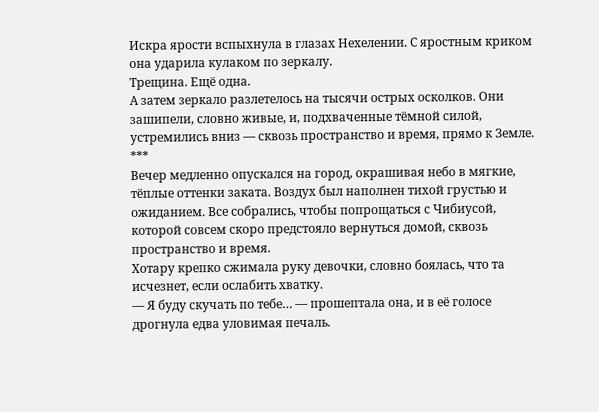Искра ярости вспыхнула в глазах Нехелении. С яростным криком она ударила кулаком по зеркалу.
Трещина. Ещё одна.
А затем зеркало разлетелось на тысячи острых осколков. Они зашипели, словно живые, и, подхваченные тёмной силой, устремились вниз — сквозь пространство и время, прямо к Земле.
***
Вечер медленно опускался на город, окрашивая небо в мягкие, тёплые оттенки заката. Воздух был наполнен тихой грустью и ожиданием. Все собрались, чтобы попрощаться с Чибиусой, которой совсем скоро предстояло вернуться домой, сквозь пространство и время.
Хотару крепко сжимала руку девочки, словно боялась, что та исчезнет, если ослабить хватку.
— Я буду скучать по тебе… — прошептала она, и в её голосе дрогнула едва уловимая печаль.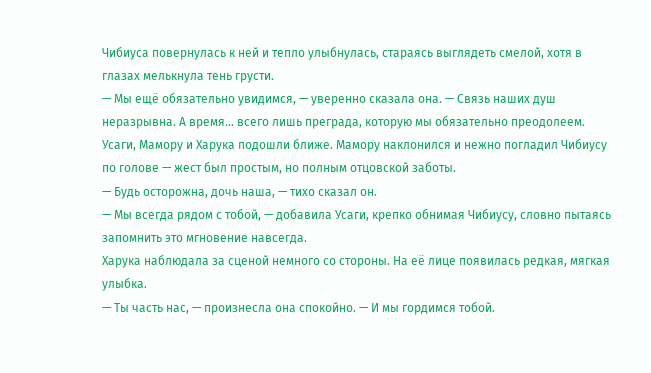Чибиуса повернулась к ней и тепло улыбнулась, стараясь выглядеть смелой, хотя в глазах мелькнула тень грусти.
— Мы ещё обязательно увидимся, — уверенно сказала она. — Связь наших душ неразрывна. А время… всего лишь преграда, которую мы обязательно преодолеем.
Усаги, Мамору и Харука подошли ближе. Мамору наклонился и нежно погладил Чибиусу по голове — жест был простым, но полным отцовской заботы.
— Будь осторожна, дочь наша, — тихо сказал он.
— Мы всегда рядом с тобой, — добавила Усаги, крепко обнимая Чибиусу, словно пытаясь запомнить это мгновение навсегда.
Харука наблюдала за сценой немного со стороны. На её лице появилась редкая, мягкая улыбка.
— Ты часть нас, — произнесла она спокойно. — И мы гордимся тобой.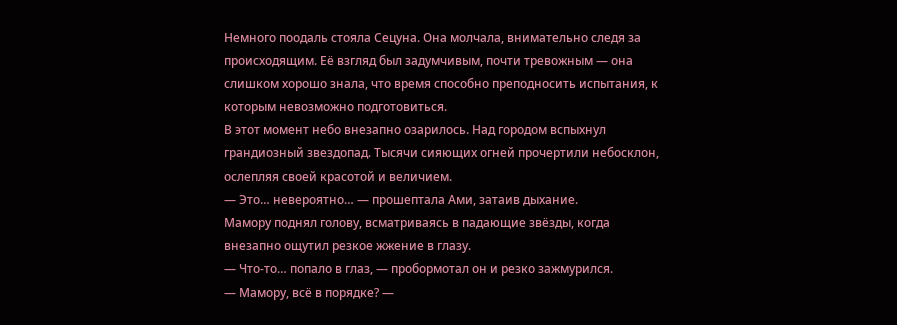Немного поодаль стояла Сецуна. Она молчала, внимательно следя за происходящим. Её взгляд был задумчивым, почти тревожным — она слишком хорошо знала, что время способно преподносить испытания, к которым невозможно подготовиться.
В этот момент небо внезапно озарилось. Над городом вспыхнул грандиозный звездопад. Тысячи сияющих огней прочертили небосклон, ослепляя своей красотой и величием.
— Это… невероятно… — прошептала Ами, затаив дыхание.
Мамору поднял голову, всматриваясь в падающие звёзды, когда внезапно ощутил резкое жжение в глазу.
— Что-то… попало в глаз, — пробормотал он и резко зажмурился.
— Мамору, всё в порядке? —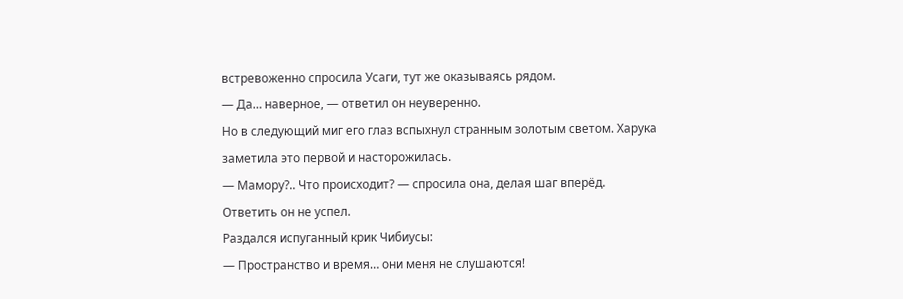встревоженно спросила Усаги, тут же оказываясь рядом.
— Да… наверное, — ответил он неуверенно.
Но в следующий миг его глаз вспыхнул странным золотым светом. Харука заметила это первой и насторожилась.
— Мамору?.. Что происходит? — спросила она, делая шаг вперёд.
Ответить он не успел.
Раздался испуганный крик Чибиусы:
— Пространство и время… они меня не слушаются!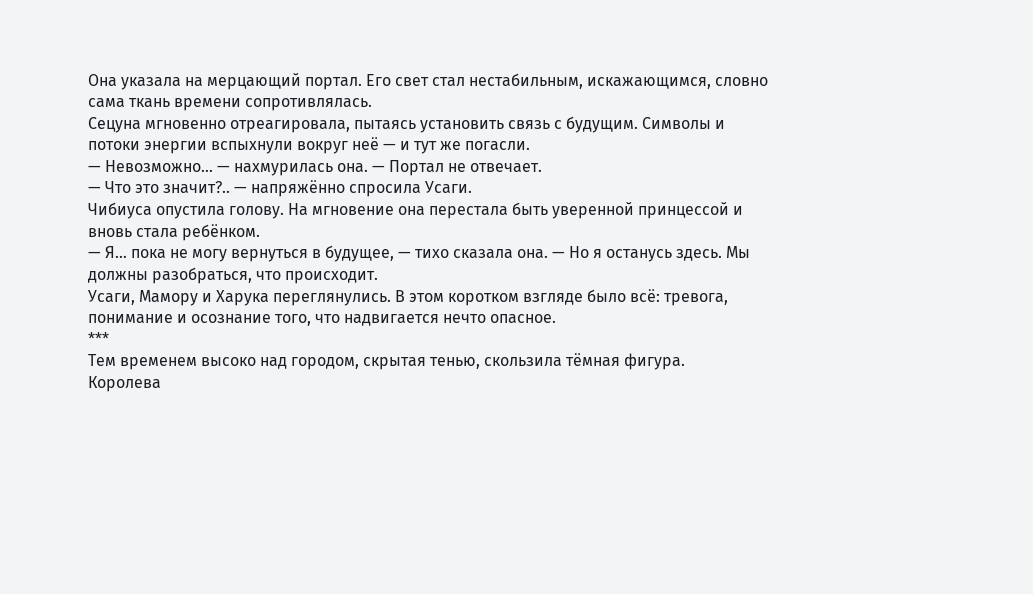Она указала на мерцающий портал. Его свет стал нестабильным, искажающимся, словно сама ткань времени сопротивлялась.
Сецуна мгновенно отреагировала, пытаясь установить связь с будущим. Символы и потоки энергии вспыхнули вокруг неё — и тут же погасли.
— Невозможно… — нахмурилась она. — Портал не отвечает.
— Что это значит?.. — напряжённо спросила Усаги.
Чибиуса опустила голову. На мгновение она перестала быть уверенной принцессой и вновь стала ребёнком.
— Я… пока не могу вернуться в будущее, — тихо сказала она. — Но я останусь здесь. Мы должны разобраться, что происходит.
Усаги, Мамору и Харука переглянулись. В этом коротком взгляде было всё: тревога, понимание и осознание того, что надвигается нечто опасное.
***
Тем временем высоко над городом, скрытая тенью, скользила тёмная фигура.
Королева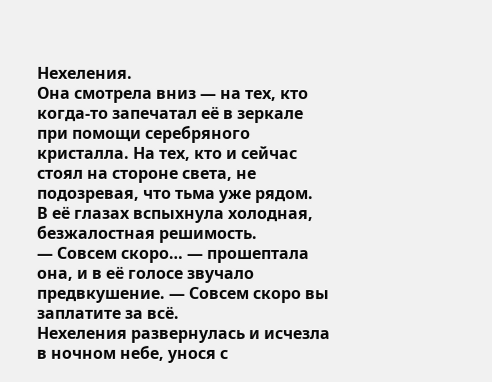Нехеления.
Она смотрела вниз — на тех, кто когда-то запечатал её в зеркале при помощи серебряного кристалла. На тех, кто и сейчас стоял на стороне света, не подозревая, что тьма уже рядом.
В её глазах вспыхнула холодная, безжалостная решимость.
— Совсем скоро… — прошептала она, и в её голосе звучало предвкушение. — Совсем скоро вы заплатите за всё.
Нехеления развернулась и исчезла в ночном небе, унося с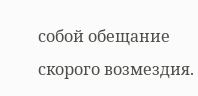собой обещание скорого возмездия.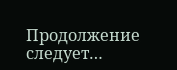Продолжение следует…